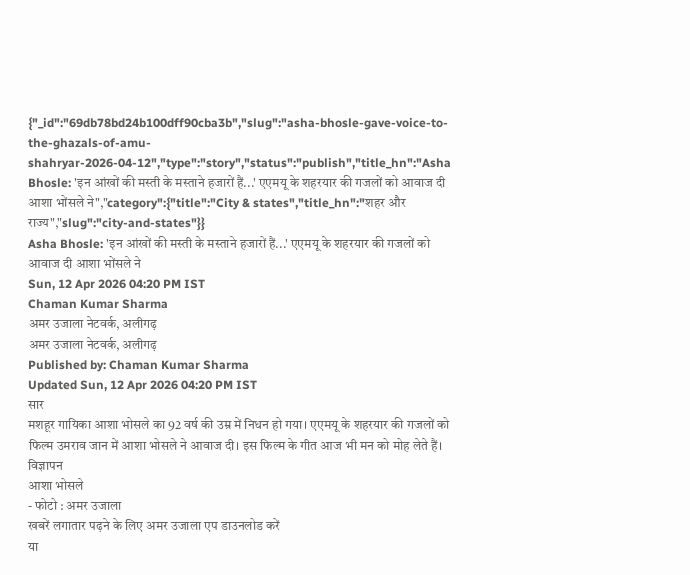{"_id":"69db78bd24b100dff90cba3b","slug":"asha-bhosle-gave-voice-to-the-ghazals-of-amu-shahryar-2026-04-12","type":"story","status":"publish","title_hn":"Asha Bhosle: 'इन आंखों की मस्ती के मस्ताने हजारों हैं...' एएमयू के शहरयार की गजलों को आवाज दी आशा भोंसले ने","category":{"title":"City & states","title_hn":"शहर और राज्य","slug":"city-and-states"}}
Asha Bhosle: 'इन आंखों की मस्ती के मस्ताने हजारों हैं...' एएमयू के शहरयार की गजलों को आवाज दी आशा भोंसले ने
Sun, 12 Apr 2026 04:20 PM IST
Chaman Kumar Sharma
अमर उजाला नेटवर्क, अलीगढ़
अमर उजाला नेटवर्क, अलीगढ़
Published by: Chaman Kumar Sharma
Updated Sun, 12 Apr 2026 04:20 PM IST
सार
मशहूर गायिका आशा भोसले का 92 वर्ष की उम्र में निधन हो गया। एएमयू के शहरयार की गजलों को फिल्म उमराव जान में आशा भोसले ने आवाज दी। इस फिल्म के गीत आज भी मन को मोह लेते हैं।
विज्ञापन
आशा भोसले
- फोटो : अमर उजाला
खबरें लगातार पढ़ने के लिए अमर उजाला एप डाउनलोड करें
या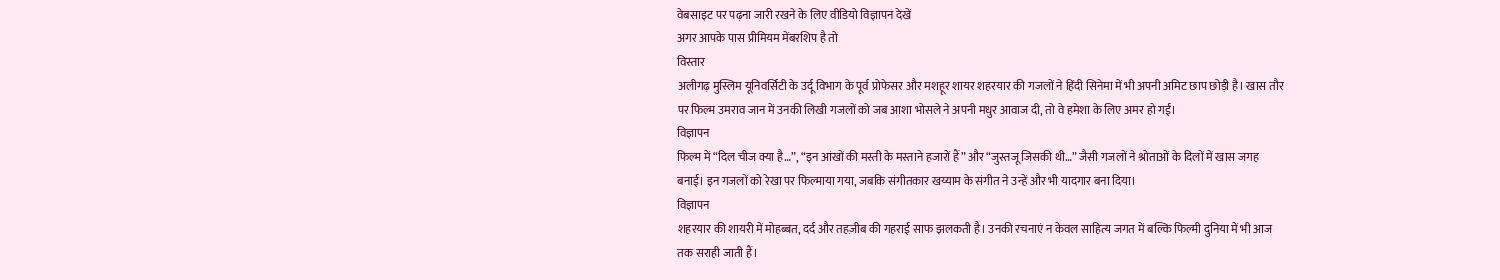वेबसाइट पर पढ़ना जारी रखने के लिए वीडियो विज्ञापन देखें
अगर आपके पास प्रीमियम मेंबरशिप है तो
विस्तार
अलीगढ़ मुस्लिम यूनिवर्सिटी के उर्दू विभाग के पूर्व प्रोफेसर और मशहूर शायर शहरयार की गजलों ने हिंदी सिनेमा में भी अपनी अमिट छाप छोड़ी है। खास तौर पर फिल्म उमराव जान में उनकी लिखी गजलों को जब आशा भोसले ने अपनी मधुर आवाज दी, तो वे हमेशा के लिए अमर हो गईं।
विज्ञापन
फिल्म में “दिल चीज क्या है…”, “इन आंखों की मस्ती के मस्ताने हजारों हैं” और “जुस्तजू जिसकी थी…” जैसी गजलों ने श्रोताओं के दिलों में खास जगह बनाई। इन गजलों को रेखा पर फिल्माया गया, जबकि संगीतकार खय्याम के संगीत ने उन्हें और भी यादगार बना दिया।
विज्ञापन
शहरयार की शायरी में मोहब्बत, दर्द और तहज़ीब की गहराई साफ झलकती है। उनकी रचनाएं न केवल साहित्य जगत में बल्कि फिल्मी दुनिया में भी आज तक सराही जाती हैं।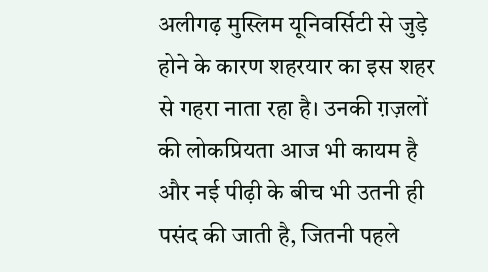अलीगढ़ मुस्लिम यूनिवर्सिटी से जुड़े होने के कारण शहरयार का इस शहर से गहरा नाता रहा है। उनकी ग़ज़लों की लोकप्रियता आज भी कायम है और नई पीढ़ी के बीच भी उतनी ही पसंद की जाती है, जितनी पहले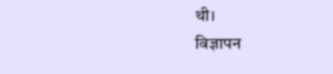थी।
विज्ञापन